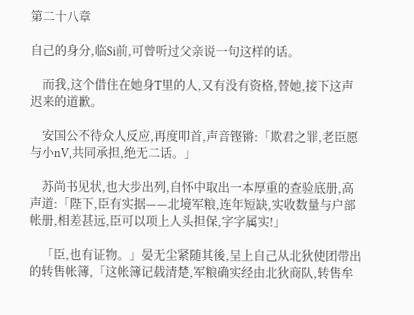第二十八章

自己的身分,临Si前,可曾听过父亲说一句这样的话。

    而我,这个借住在她身T里的人,又有没有资格,替她,接下这声迟来的道歉。

    安国公不待众人反应,再度叩首,声音铿锵:「欺君之罪,老臣愿与小nV,共同承担,绝无二话。」

    苏尚书见状,也大步出列,自怀中取出一本厚重的查验底册,高声道:「陛下,臣有实据——北境军粮,连年短缺,实收数量与户部帐册,相差甚远,臣可以项上人头担保,字字属实!」

    「臣,也有证物。」晏无尘紧随其後,呈上自己从北狄使团带出的转售帐簿,「这帐簿记载清楚,军粮确实经由北狄商队,转售牟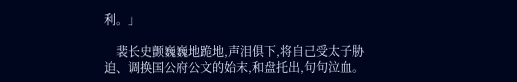利。」

    裴长史颤巍巍地跪地,声泪俱下,将自己受太子胁迫、调换国公府公文的始末,和盘托出,句句泣血。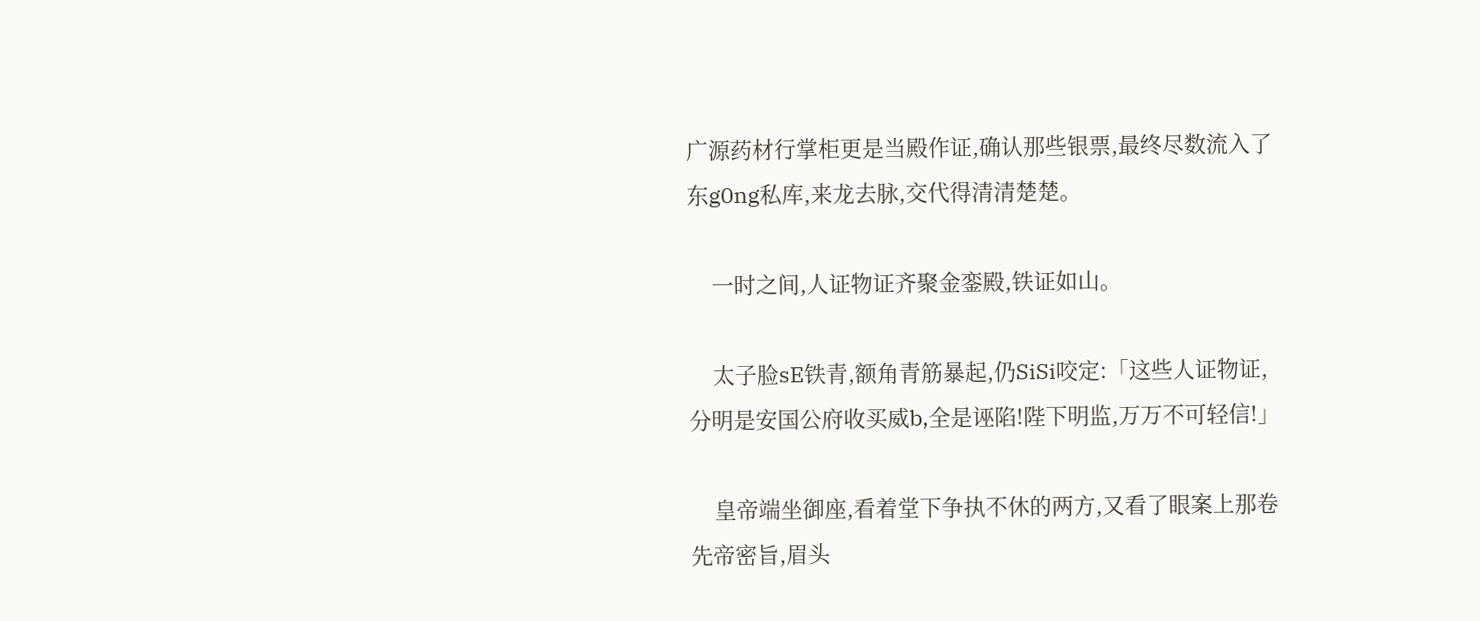广源药材行掌柜更是当殿作证,确认那些银票,最终尽数流入了东g0ng私库,来龙去脉,交代得清清楚楚。

    一时之间,人证物证齐聚金銮殿,铁证如山。

    太子脸sE铁青,额角青筋暴起,仍SiSi咬定:「这些人证物证,分明是安国公府收买威b,全是诬陷!陛下明监,万万不可轻信!」

    皇帝端坐御座,看着堂下争执不休的两方,又看了眼案上那卷先帝密旨,眉头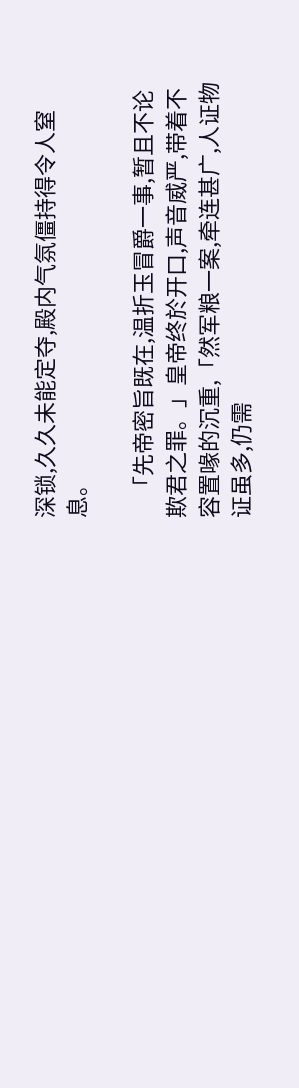深锁,久久未能定夺,殿内气氛僵持得令人窒息。

    「先帝密旨既在,温折玉冒爵一事,暂且不论欺君之罪。」皇帝终於开口,声音威严,带着不容置喙的沉重,「然军粮一案,牵连甚广,人证物证虽多,仍需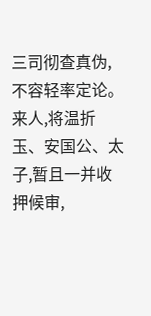三司彻查真伪,不容轻率定论。来人,将温折玉、安国公、太子,暂且一并收押候审,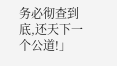务必彻查到底,还天下一个公道!」